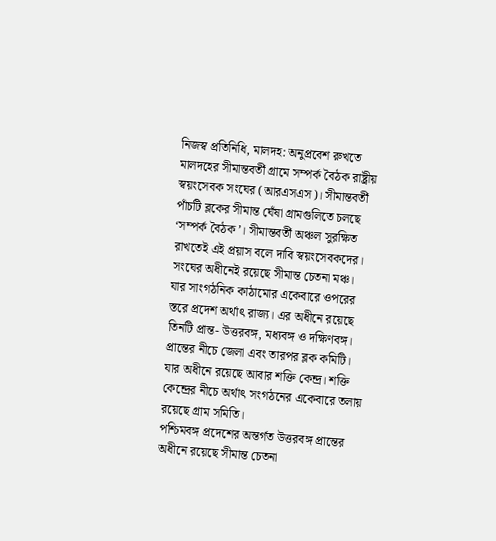নিজস্ব প্রতিনিধি, মালদহ: অনুপ্রবেশ রুখতে মালদহের সীমান্তবর্তী গ্রামে সম্পর্ক বৈঠক রাষ্ট্রীয় স্বয়ংসেবক সংঘের (আরএসএস)। সীমান্তবর্তী পাঁচটি ব্লকের সীমান্ত ঘেঁষা গ্রামগুলিতে চলছে ‘সম্পর্ক বৈঠক’। সীমান্তবর্তী অঞ্চল সুরক্ষিত রাখতেই এই প্রয়াস বলে দাবি স্বয়ংসেবকদের।
সংঘের অধীনেই রয়েছে সীমান্ত চেতনা মঞ্চ। যার সাংগঠনিক কাঠামোর একেবারে ওপরের স্তরে প্রদেশ অর্থাৎ রাজ্য। এর অধীনে রয়েছে তিনটি প্রান্ত- উত্তরবঙ্গ, মধ্যবঙ্গ ও দক্ষিণবঙ্গ। প্রান্তের নীচে জেলা এবং তারপর ব্লক কমিটি। যার অধীনে রয়েছে আবার শক্তি কেন্দ্র। শক্তি কেন্দ্রের নীচে অর্থাৎ সংগঠনের একেবারে তলায় রয়েছে গ্রাম সমিতি।
পশ্চিমবঙ্গ প্রদেশের অন্তর্গত উত্তরবঙ্গ প্রান্তের অধীনে রয়েছে সীমান্ত চেতনা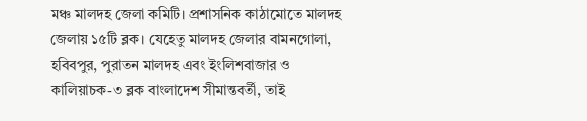মঞ্চ মালদহ জেলা কমিটি। প্রশাসনিক কাঠামোতে মালদহ জেলায় ১৫টি ব্লক। যেহেতু মালদহ জেলার বামনগোলা, হবিবপুর, পুরাতন মালদহ এবং ইংলিশবাজার ও কালিয়াচক-৩ ব্লক বাংলাদেশ সীমান্তবর্তী, তাই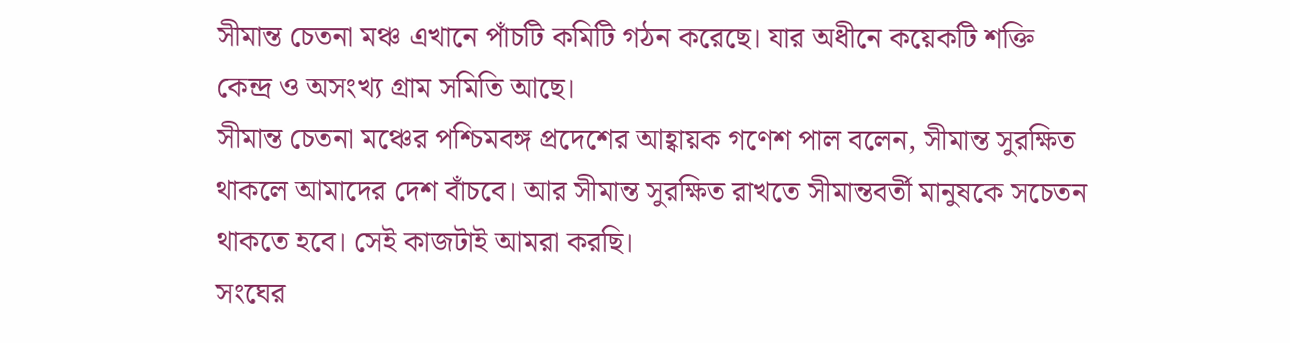সীমান্ত চেতনা মঞ্চ এখানে পাঁচটি কমিটি গঠন করেছে। যার অধীনে কয়েকটি শক্তি কেন্দ্র ও অসংখ্য গ্রাম সমিতি আছে।
সীমান্ত চেতনা মঞ্চের পশ্চিমবঙ্গ প্রদেশের আহ্বায়ক গণেশ পাল বলেন, সীমান্ত সুরক্ষিত থাকলে আমাদের দেশ বাঁচবে। আর সীমান্ত সুরক্ষিত রাখতে সীমান্তবর্তী মানুষকে সচেতন থাকতে হবে। সেই কাজটাই আমরা করছি।
সংঘের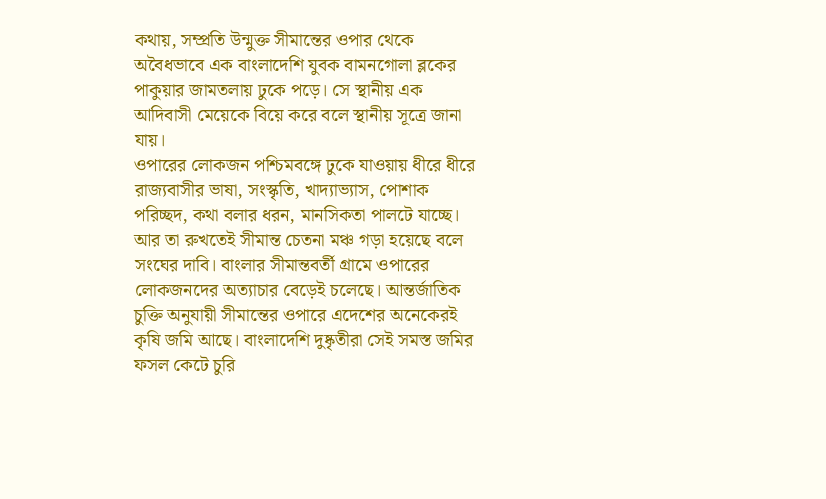কথায়, সম্প্রতি উন্মুক্ত সীমান্তের ওপার থেকে অবৈধভাবে এক বাংলাদেশি যুবক বামনগোলা ব্লকের পাকুয়ার জামতলায় ঢুকে পড়ে। সে স্থানীয় এক আদিবাসী মেয়েকে বিয়ে করে বলে স্থানীয় সূত্রে জানা যায়।
ওপারের লোকজন পশ্চিমবঙ্গে ঢুকে যাওয়ায় ধীরে ধীরে রাজ্যবাসীর ভাষা, সংস্কৃতি, খাদ্যাভ্যাস, পোশাক পরিচ্ছদ, কথা বলার ধরন, মানসিকতা পালটে যাচ্ছে। আর তা রুখতেই সীমান্ত চেতনা মঞ্চ গড়া হয়েছে বলে সংঘের দাবি। বাংলার সীমান্তবর্তী গ্রামে ওপারের লোকজনদের অত্যাচার বেড়েই চলেছে। আন্তর্জাতিক চুক্তি অনুযায়ী সীমান্তের ওপারে এদেশের অনেকেরই কৃষি জমি আছে। বাংলাদেশি দুষ্কৃতীরা সেই সমস্ত জমির ফসল কেটে চুরি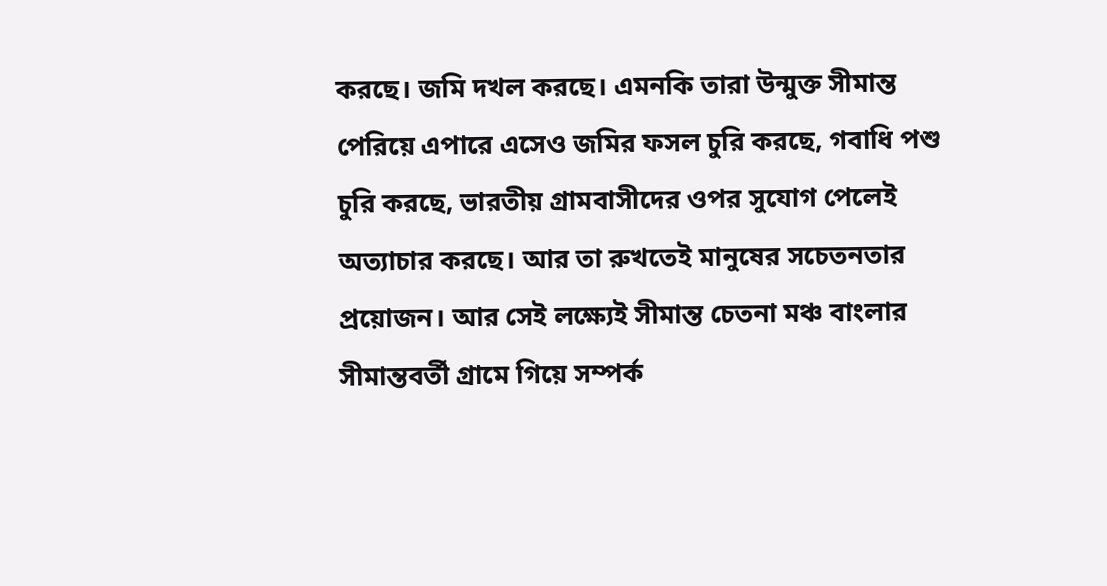করছে। জমি দখল করছে। এমনকি তারা উন্মুক্ত সীমান্ত পেরিয়ে এপারে এসেও জমির ফসল চুরি করছে, গবাধি পশু চুরি করছে, ভারতীয় গ্রামবাসীদের ওপর সুযোগ পেলেই অত্যাচার করছে। আর তা রুখতেই মানুষের সচেতনতার প্রয়োজন। আর সেই লক্ষ্যেই সীমান্ত চেতনা মঞ্চ বাংলার সীমান্তবর্তী গ্রামে গিয়ে সম্পর্ক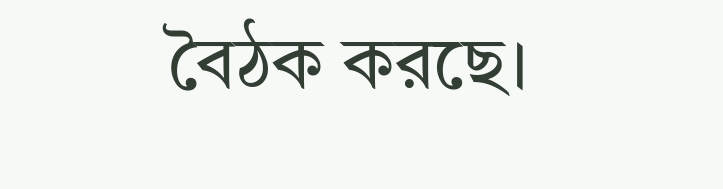বৈঠক করছে।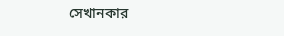সেখানকার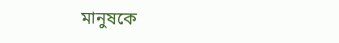মানুষকে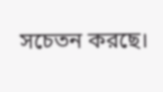সচেতন করছে।